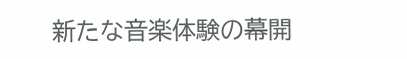新たな音楽体験の幕開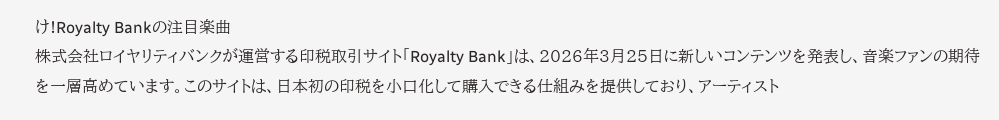け!Royalty Bankの注目楽曲
株式会社ロイヤリティバンクが運営する印税取引サイト「Royalty Bank」は、2026年3月25日に新しいコンテンツを発表し、音楽ファンの期待を一層高めています。このサイトは、日本初の印税を小口化して購入できる仕組みを提供しており、アーティスト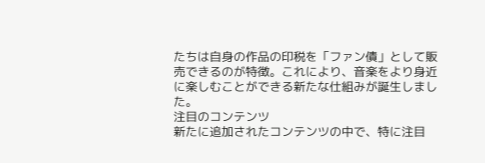たちは自身の作品の印税を「ファン債」として販売できるのが特徴。これにより、音楽をより身近に楽しむことができる新たな仕組みが誕生しました。
注目のコンテンツ
新たに追加されたコンテンツの中で、特に注目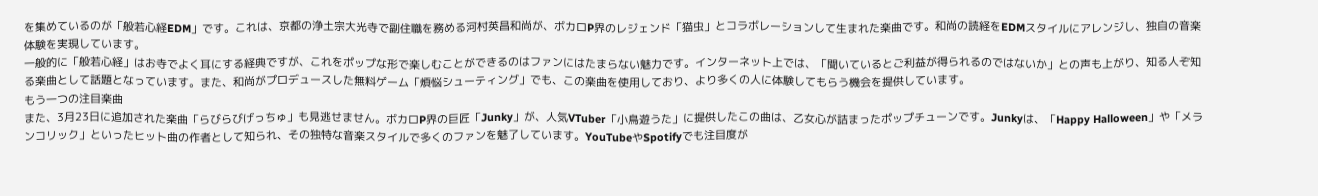を集めているのが「般若心経EDM」です。これは、京都の浄土宗大光寺で副住職を務める河村英昌和尚が、ボカロP界のレジェンド「猫虫」とコラボレーションして生まれた楽曲です。和尚の読経をEDMスタイルにアレンジし、独自の音楽体験を実現しています。
一般的に「般若心経」はお寺でよく耳にする経典ですが、これをポップな形で楽しむことができるのはファンにはたまらない魅力です。インターネット上では、「聞いているとご利益が得られるのではないか」との声も上がり、知る人ぞ知る楽曲として話題となっています。また、和尚がプロデュースした無料ゲーム「煩悩シューティング」でも、この楽曲を使用しており、より多くの人に体験してもらう機会を提供しています。
もう一つの注目楽曲
また、3月23日に追加された楽曲「らびらびげっちゅ」も見逃せません。ボカロP界の巨匠「Junky」が、人気VTuber「小鳥遊うた」に提供したこの曲は、乙女心が詰まったポップチューンです。Junkyは、「Happy Halloween」や「メランコリック」といったヒット曲の作者として知られ、その独特な音楽スタイルで多くのファンを魅了しています。YouTubeやSpotifyでも注目度が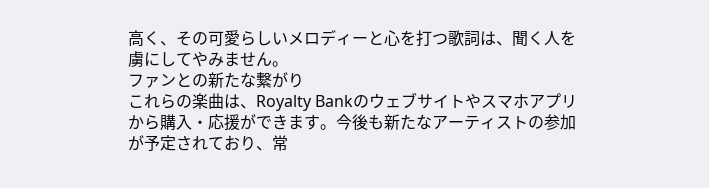高く、その可愛らしいメロディーと心を打つ歌詞は、聞く人を虜にしてやみません。
ファンとの新たな繋がり
これらの楽曲は、Royalty Bankのウェブサイトやスマホアプリから購入・応援ができます。今後も新たなアーティストの参加が予定されており、常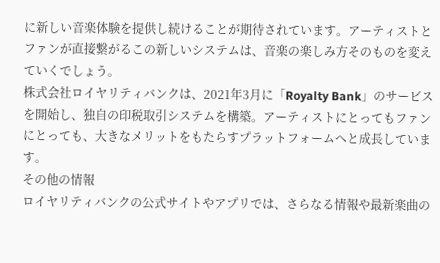に新しい音楽体験を提供し続けることが期待されています。アーティストとファンが直接繋がるこの新しいシステムは、音楽の楽しみ方そのものを変えていくでしょう。
株式会社ロイヤリティバンクは、2021年3月に「Royalty Bank」のサービスを開始し、独自の印税取引システムを構築。アーティストにとってもファンにとっても、大きなメリットをもたらすプラットフォームへと成長しています。
その他の情報
ロイヤリティバンクの公式サイトやアプリでは、さらなる情報や最新楽曲の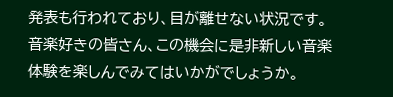発表も行われており、目が離せない状況です。音楽好きの皆さん、この機会に是非新しい音楽体験を楽しんでみてはいかがでしょうか。